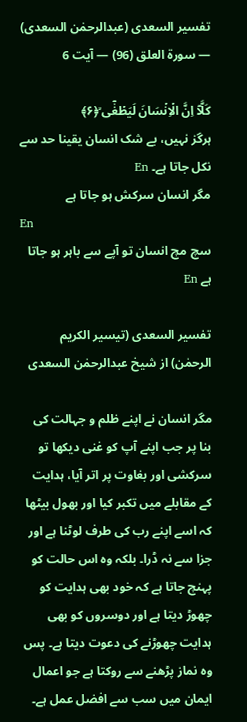تفسیر السعدی (عبدالرحمٰن السعدی) — سورۃ العلق (96) — آیت 6

کَلَّاۤ اِنَّ الۡاِنۡسَانَ لَیَطۡغٰۤی ۙ﴿۶﴾
ہرگز نہیں، بے شک انسان یقینا حد سے نکل جاتا ہے۔ En
مگر انسان سرکش ہو جاتا ہے
En
سچ مچ انسان تو آپے سے باہر ہو جاتا ہے En

تفسیر السعدی (تیسیر الکریم الرحمٰن) از شیخ عبدالرحمٰن السعدی

مگر انسان نے اپنے ظلم و جہالت کی بنا پر جب اپنے آپ کو غنی دیکھا تو سرکشی اور بغاوت پر اتر آیا، ہدایت کے مقابلے میں تکبر کیا اور بھول بیٹھا کہ اسے اپنے رب کی طرف لوٹنا ہے اور جزا سے نہ ڈرا۔ بلکہ وہ اس حالت کو پہنچ جاتا ہے کہ خود بھی ہدایت کو چھوڑ دیتا ہے اور دوسروں کو بھی ہدایت چھوڑنے کی دعوت دیتا ہے۔ پس وہ نماز پڑھنے سے روکتا ہے جو اعمال ایمان میں سب سے افضل عمل ہے۔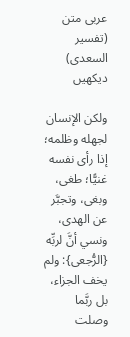عربی متن (تفسیر السعدی) دیکھیں

ولكن الإنسان لجهله وظلمه؛ إذا رأى نفسه غنيًّا؛ طغى، وبغى، وتجبَّر عن الهدى، ونسي أنَّ لربِّه {الرُّجعى}: ولم يخف الجزاء، بل ربَّما وصلت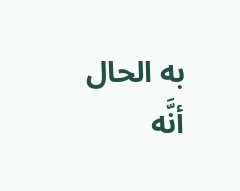به الحال أنَّه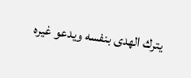يترك الهدى بنفسه ويدعو غيره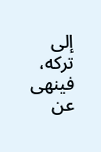إلى تركه، فينهى عن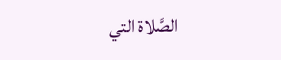الصَّلاة التي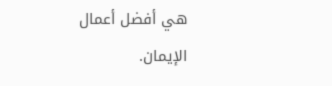هي أفضل أعمال الإيمان.